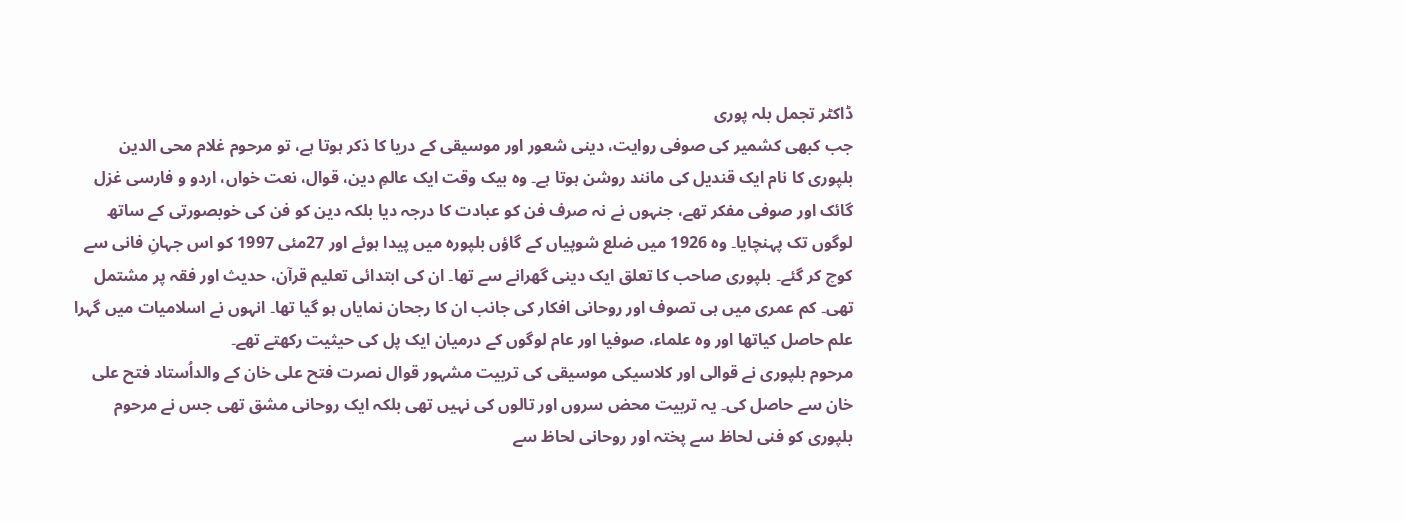ڈاکٹر تجمل بلہ پوری
جب کبھی کشمیر کی صوفی روایت، دینی شعور اور موسیقی کے دریا کا ذکر ہوتا ہے، تو مرحوم غلام محی الدین بلپوری کا نام ایک قندیل کی مانند روشن ہوتا ہے۔ وہ بیک وقت ایک عالمِ دین، قوال، نعت خواں، اردو و فارسی غزل گائک اور صوفی مفکر تھے، جنہوں نے نہ صرف فن کو عبادت کا درجہ دیا بلکہ دین کو فن کی خوبصورتی کے ساتھ لوگوں تک پہنچایا۔ وہ 1926 میں ضلع شوپیاں کے گاؤں بلپورہ میں پیدا ہوئے اور 27مئی 1997 کو اس جہانِ فانی سے کوچ کر گئے۔ بلپوری صاحب کا تعلق ایک دینی گھرانے سے تھا۔ ان کی ابتدائی تعلیم قرآن، حدیث اور فقہ پر مشتمل تھی۔ کم عمری میں ہی تصوف اور روحانی افکار کی جانب ان کا رجحان نمایاں ہو گیا تھا۔ انہوں نے اسلامیات میں گہرا علم حاصل کیاتھا اور وہ علماء، صوفیا اور عام لوگوں کے درمیان ایک پل کی حیثیت رکھتے تھے۔
مرحوم بلپوری نے قوالی اور کلاسیکی موسیقی کی تربیت مشہور قوال نصرت فتح علی خان کے والداُستاد فتح علی خان سے حاصل کی۔ یہ تربیت محض سروں اور تالوں کی نہیں تھی بلکہ ایک روحانی مشق تھی جس نے مرحوم بلپوری کو فنی لحاظ سے پختہ اور روحانی لحاظ سے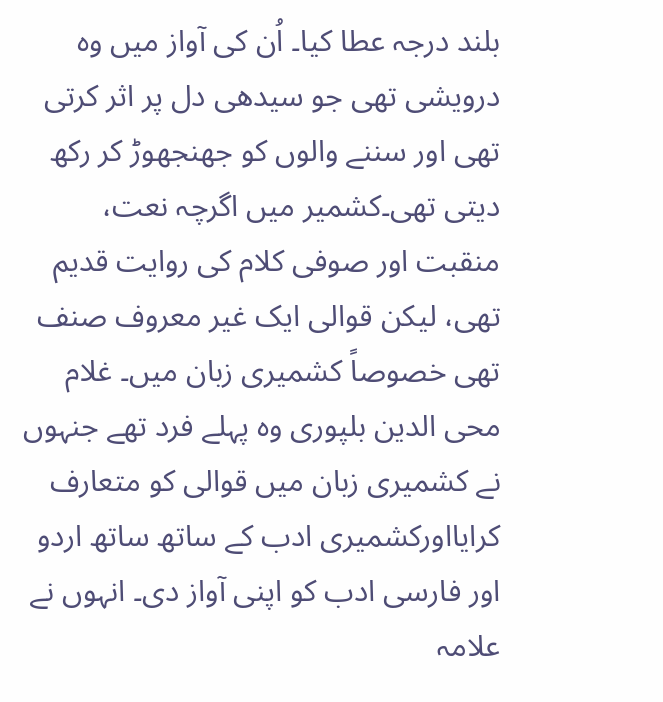بلند درجہ عطا کیا۔ اُن کی آواز میں وہ درویشی تھی جو سیدھی دل پر اثر کرتی تھی اور سننے والوں کو جھنجھوڑ کر رکھ دیتی تھی۔کشمیر میں اگرچہ نعت، منقبت اور صوفی کلام کی روایت قدیم تھی، لیکن قوالی ایک غیر معروف صنف تھی خصوصاً کشمیری زبان میں۔ غلام محی الدین بلپوری وہ پہلے فرد تھے جنہوں نے کشمیری زبان میں قوالی کو متعارف کرایااورکشمیری ادب کے ساتھ ساتھ اردو اور فارسی ادب کو اپنی آواز دی۔ انہوں نے علامہ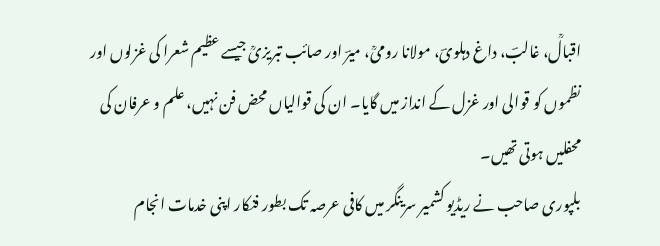اقبالؒ، غالبؔ، داغ دہلویؔ، مولانا رومیؒ، میرؔ اور صائب تبریزیؒ جیسے عظیم شعرا کی غزلوں اور نظموں کو قوالی اور غزل کے انداز میں گایا۔ ان کی قوالیاں محض فن نہیں، علم و عرفان کی محفلیں ہوتی تھیں۔
بلپوری صاحب نے ریڈیو کشمیر سرینگر میں کافی عرصہ تک بطور فنکار اپنی خدمات انجام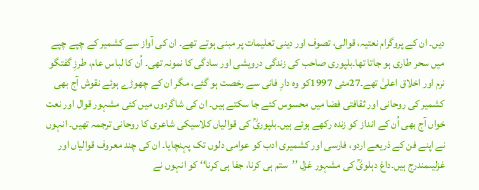دیں۔ ان کے پروگرام نعتیہ، قوالی، تصوف اور دینی تعلیمات پر مبنی ہوتے تھے۔ ان کی آواز سے کشمیر کے چپے چپے میں سحر طاری ہو جاتا تھا۔بلپوری صاحب کی زندگی درویشی اور سادگی کا نمونہ تھی۔ اُن کا لباس عام، طرزِ گفتگو نرم اور اخلاق اعلیٰ تھے۔27مئی 1997کو وہ دارِ فانی سے رخصت ہو گئے، مگر ان کے چھوڑے ہوئے نقوش آج بھی کشمیر کی روحانی اور ثقافتی فضا میں محسوس کئے جا سکتے ہیں۔ ان کی شاگردوں میں کئی مشہور قوال اور نعت خواں آج بھی اُن کے انداز کو زندہ رکھے ہوئے ہیں۔بلپوریؒ کی قوالیاں کلاسیکی شاعری کا روحانی ترجمہ تھیں۔ انہوں نے اپنے فن کے ذریعے اردو، فارسی اور کشمیری ادب کو عوامی دلوں تک پہنچایا۔ ان کی چند معروف قوالیاں اور غزلیںمندرج ہیں۔داغ دہلویؒ کی مشہور غزل ’’ستم ہی کرنا، جفا ہی کرنا‘‘ کو انہوں نے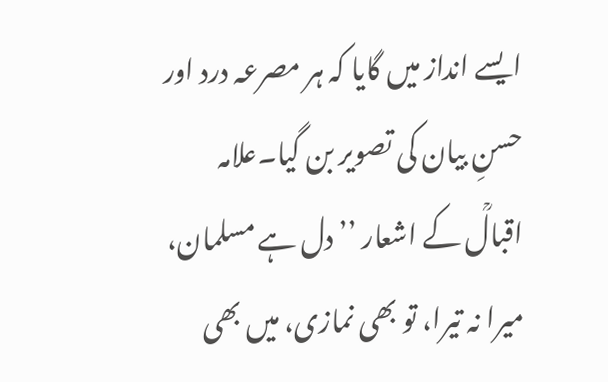ایسے انداز میں گایا کہ ہر مصرعہ درد اور حسنِ بیان کی تصویر بن گیا۔علامہ اقبالؒ کے اشعار ’’دل ہے مسلمان، میرا نہ تیرا، تو بھی نمازی، میں بھی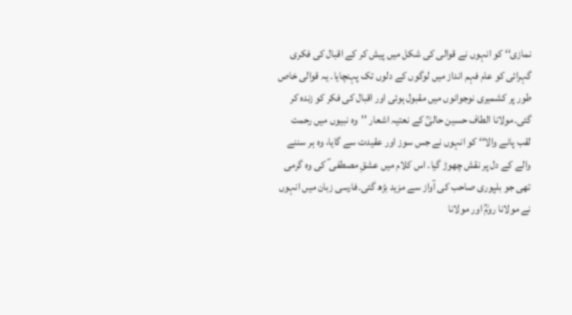نمازی‘‘ کو انہوں نے قوالی کی شکل میں پیش کر کے اقبال کی فکری گہرائی کو عام فہم انداز میں لوگوں کے دلوں تک پہنچایا۔ یہ قوالی خاص طور پر کشمیری نوجوانوں میں مقبول ہوئی اور اقبال کی فکر کو زندہ کر گئی۔مولانا الطاف حسین حالیؒ کے نعتیہ اشعار ’’وہ نبیوں میں رحمت لقب پانے والا‘‘ کو انہوں نے جس سوز اور عقیدت سے گایا، وہ ہر سننے والے کے دل پر نقش چھوڑ گیا۔ اس کلام میں عشقِ مصطفی ؐ کی وہ گرمی تھی جو بلپوری صاحب کی آواز سے مزید بڑھ گئی۔فارسی زبان میں انہوں نے مولانا رومؒ اور مولانا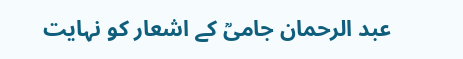عبد الرحمان جامیؒ کے اشعار کو نہایت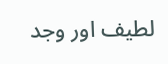لطیف اور وجد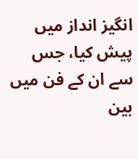انگیز انداز میں پیش کیا، جس سے ان کے فن میں بین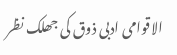الاقوامی ادبی ذوق کی جھلک نظر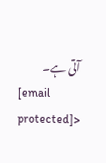آتی ہے۔
[email protected]>